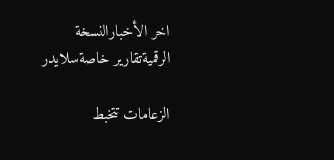اخر الأخبارالنسخة الرقميةتقارير خاصةسلايدر

الزعامات تتخبط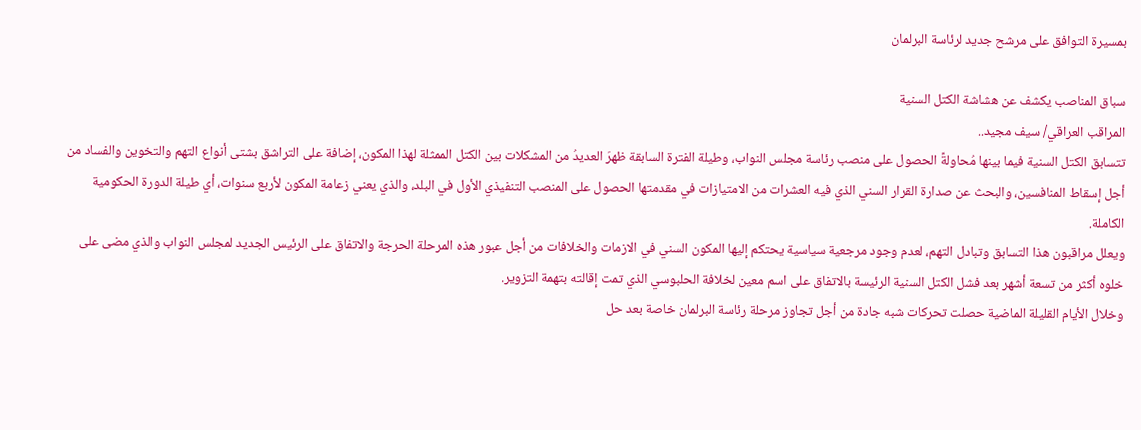بمسيرة التوافق على مرشح جديد لرئاسة البرلمان

سباق المناصب يكشف عن هشاشة الكتل السنية
المراقب العراقي/ سيف مجيد..
تتسابق الكتل السنية فيما بينها مُحاولةً الحصول على منصب رئاسة مجلس النواب، وطيلة الفترة السابقة ظهرَ العديدُ من المشكلات بين الكتل الممثلة لهذا المكون، إضافة على التراشق بشتى أنواع التهم والتخوين والفساد من أجل إسقاط المنافسين، والبحث عن صدارة القرار السني الذي فيه العشرات من الامتيازات في مقدمتها الحصول على المنصب التنفيذي الأول في البلد، والذي يعني زعامة المكون لأربع سنوات، أي طيلة الدورة الحكومية الكاملة.
ويعلل مراقبون هذا التسابق وتبادل التهم، لعدم وجود مرجعية سياسية يحتكم إليها المكون السني في الازمات والخلافات من أجل عبور هذه المرحلة الحرجة والاتفاق على الرئيس الجديد لمجلس النواب والذي مضى على خلوه أكثر من تسعة أشهر بعد فشل الكتل السنية الرئيسة بالاتفاق على اسم معين لخلافة الحلبوسي الذي تمت إقالته بتهمة التزوير.
وخلال الأيام القليلة الماضية حصلت تحركات شبه جادة من أجل تجاوز مرحلة رئاسة البرلمان خاصة بعد حل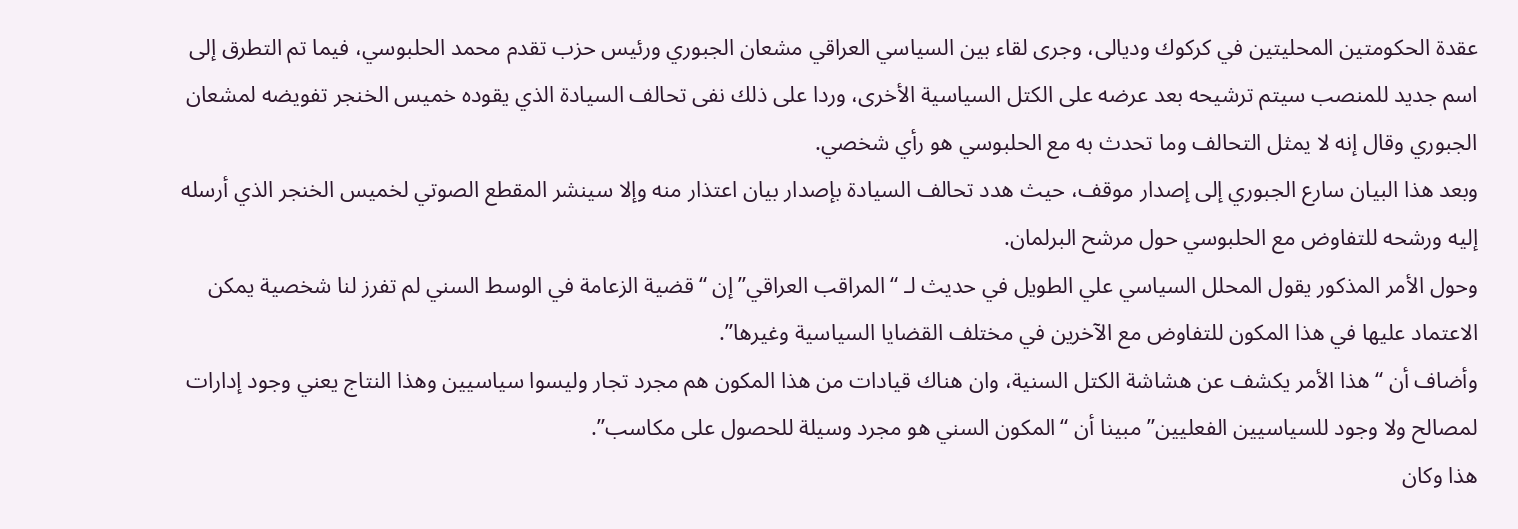عقدة الحكومتين المحليتين في كركوك وديالى، وجرى لقاء بين السياسي العراقي مشعان الجبوري ورئيس حزب تقدم محمد الحلبوسي، فيما تم التطرق إلى اسم جديد للمنصب سيتم ترشيحه بعد عرضه على الكتل السياسية الأخرى، وردا على ذلك نفى تحالف السيادة الذي يقوده خميس الخنجر تفويضه لمشعان الجبوري وقال إنه لا يمثل التحالف وما تحدث به مع الحلبوسي هو رأي شخصي.
وبعد هذا البيان سارع الجبوري إلى إصدار موقف، حيث هدد تحالف السيادة بإصدار بيان اعتذار منه وإلا سينشر المقطع الصوتي لخميس الخنجر الذي أرسله إليه ورشحه للتفاوض مع الحلبوسي حول مرشح البرلمان.
وحول الأمر المذكور يقول المحلل السياسي علي الطويل في حديث لـ “المراقب العراقي” إن “قضية الزعامة في الوسط السني لم تفرز لنا شخصية يمكن الاعتماد عليها في هذا المكون للتفاوض مع الآخرين في مختلف القضايا السياسية وغيرها”.
وأضاف أن “هذا الأمر يكشف عن هشاشة الكتل السنية، وان هناك قيادات من هذا المكون هم مجرد تجار وليسوا سياسيين وهذا النتاج يعني وجود إدارات لمصالح ولا وجود للسياسيين الفعليين” مبينا أن “المكون السني هو مجرد وسيلة للحصول على مكاسب”.
هذا وكان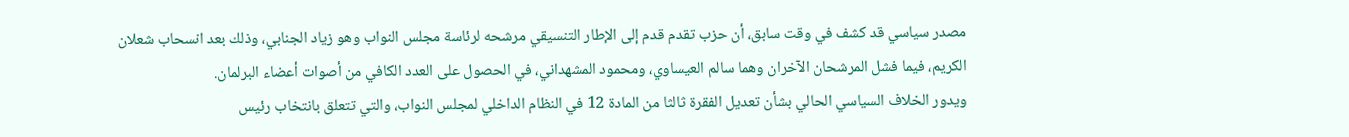مصدر سياسي قد كشف في وقت سابق، أن حزب تقدم قدم إلى الإطار التنسيقي مرشحه لرئاسة مجلس النواب وهو زياد الجنابي، وذلك بعد انسحاب شعلان الكريم، فيما فشل المرشحان الآخران وهما سالم العيساوي، ومحمود المشهداني، في الحصول على العدد الكافي من أصوات أعضاء البرلمان.
ويدور الخلاف السياسي الحالي بشأن تعديل الفقرة ثالثا من المادة 12 في النظام الداخلي لمجلس النواب، والتي تتعلق بانتخاب رئيس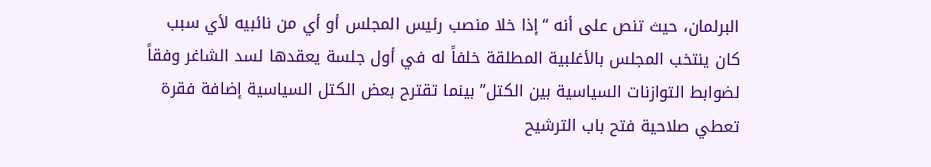البرلمان، حيث تنص على أنه “إذا خلا منصب رئيس المجلس أو أي من نائبيه لأي سبب كان ينتخب المجلس بالأغلبية المطلقة خلفاً له في أول جلسة يعقدها لسد الشاغر وفقاً لضوابط التوازنات السياسية بين الكتل” بينما تقترح بعض الكتل السياسية إضافة فقرة تعطي صلاحية فتح باب الترشيح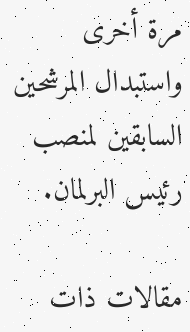مرة أخرى واستبدال المرشحين السابقين لمنصب رئيس البرلمان.

مقالات ذات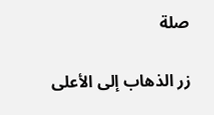صلة

زر الذهاب إلى الأعلى